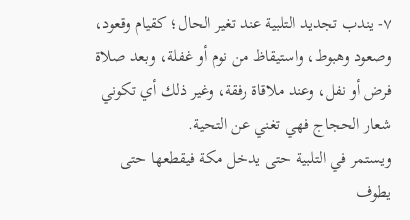٧- يندب تجديد التلبية عند تغير الحال؛ كقيام وقعود، وصعود وهبوط، واستيقاظ من نوم أو غفلة، وبعد صلاة فرض أو نفل، وعند ملاقاة رفقة، وغير ذلك أي تكوني شعار الحجاج فهي تغني عن التحية.
ويستمر في التلبية حتى يدخل مكة فيقطعها حتى يطوف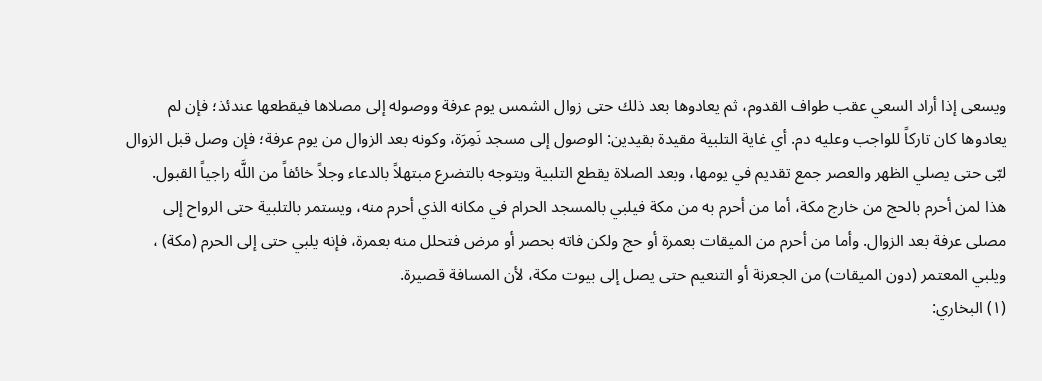ويسعى إذا أراد السعي عقب طواف القدوم، ثم يعادوها بعد ذلك حتى زوال الشمس يوم عرفة ووصوله إلى مصلاها فيقطعها عندئذ؛ فإن لم يعادوها كان تاركاً للواجب وعليه دم. أي غاية التلبية مقيدة بقيدين: الوصول إلى مسجد نَمِرَة، وكونه بعد الزوال من يوم عرفة؛ فإن وصل قبل الزوال لبّى حتى يصلي الظهر والعصر جمع تقديم في يومها، وبعد الصلاة يقطع التلبية ويتوجه بالتضرع مبتهلاً بالدعاء وجلاً خائفاً من اللَّه راجياً القبول.
هذا لمن أحرم بالحج من خارج مكة، أما من أحرم به من مكة فيلبي بالمسجد الحرام في مكانه الذي أحرم منه، ويستمر بالتلبية حتى الرواح إلى مصلى عرفة بعد الزوال. وأما من أحرم من الميقات بعمرة أو حج ولكن فاته بحصر أو مرض فتحلل منه بعمرة، فإنه يلبي حتى إلى الحرم (مكة) ، ويلبي المعتمر (دون الميقات) من الجعرنة أو التنعيم حتى يصل إلى بيوت مكة، لأن المسافة قصيرة.
(١) البخاري: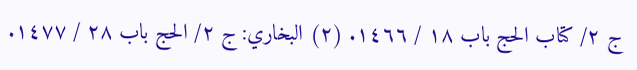ج ٢/ كتاب الحج باب ١٨ / ١٤٦٦. (٢) البخاري: ج ٢/ الحج باب ٢٨ / ١٤٧٧.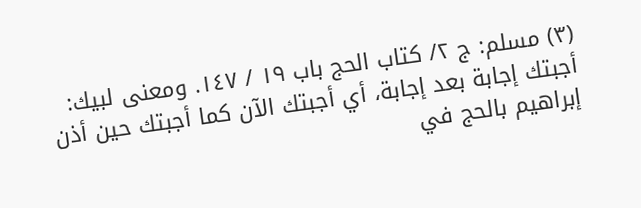(٣) مسلم: ج ٢/ كتاب الحج باب ١٩ / ١٤٧. ومعنى لبيك: أجبتك إجابة بعد إجابة، أي أجبتك الآن كما أجبتك حين أذن إبراهيم بالحج في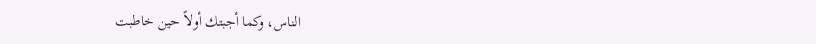الناس، وكما أجبتك أولاً حين خاطبت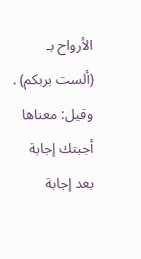الأرواح بـ (ألست بربكم) . وقيل: معناها أجبتك إجابة بعد إجابة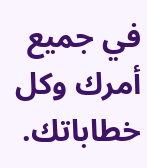في جميع أمرك وكل خطاباتك.